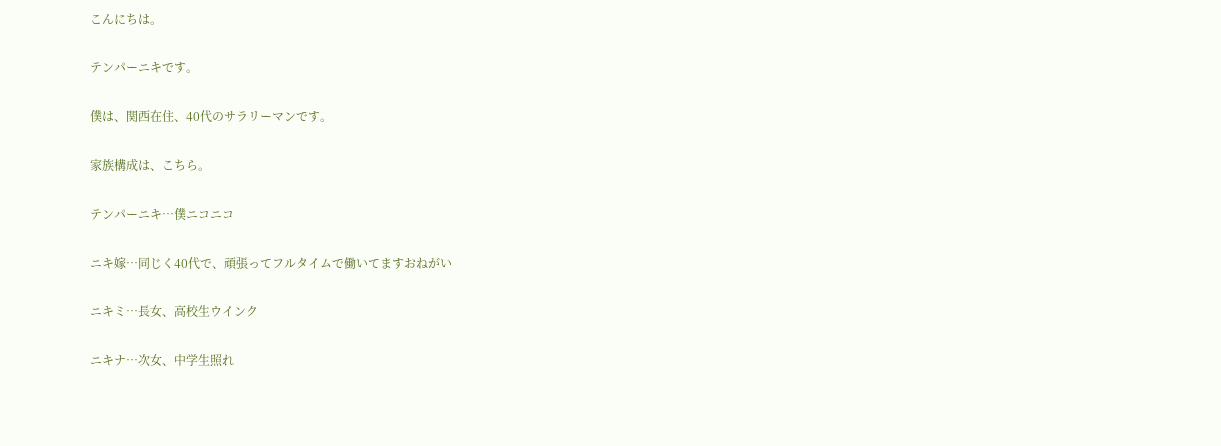こんにちは。

テンパーニキです。

僕は、関西在住、40代のサラリーマンです。

家族構成は、こちら。

テンパーニキ…僕ニコニコ

ニキ嫁…同じく40代で、頑張ってフルタイムで働いてますおねがい

ニキミ…長女、高校生ウインク

ニキナ…次女、中学生照れ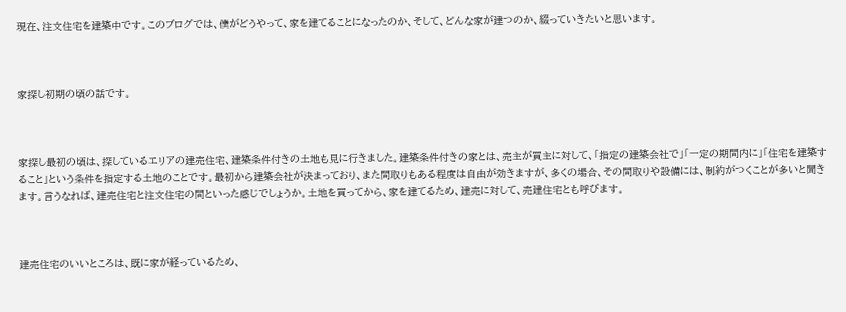現在、注文住宅を建築中です。このブログでは、僕がどうやって、家を建てることになったのか、そして、どんな家が建つのか、綴っていきたいと思います。



家探し初期の頃の話です。



家探し最初の頃は、探しているエリアの建売住宅、建築条件付きの土地も見に行きました。建築条件付きの家とは、売主が買主に対して、「指定の建築会社で」「一定の期間内に」「住宅を建築すること」という条件を指定する土地のことです。最初から建築会社が決まっており、また間取りもある程度は自由が効きますが、多くの場合、その間取りや設備には、制約がつくことが多いと聞きます。言うなれば、建売住宅と注文住宅の間といった感じでしょうか。土地を買ってから、家を建てるため、建売に対して、売建住宅とも呼びます。



建売住宅のいいところは、既に家が経っているため、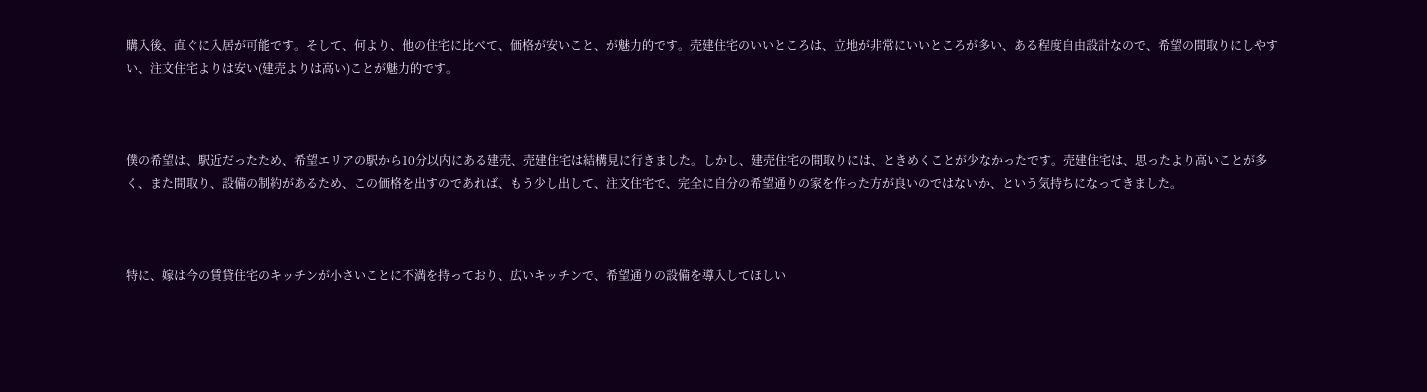購入後、直ぐに入居が可能です。そして、何より、他の住宅に比べて、価格が安いこと、が魅力的です。売建住宅のいいところは、立地が非常にいいところが多い、ある程度自由設計なので、希望の間取りにしやすい、注文住宅よりは安い(建売よりは高い)ことが魅力的です。



僕の希望は、駅近だったため、希望エリアの駅から10分以内にある建売、売建住宅は結構見に行きました。しかし、建売住宅の間取りには、ときめくことが少なかったです。売建住宅は、思ったより高いことが多く、また間取り、設備の制約があるため、この価格を出すのであれば、もう少し出して、注文住宅で、完全に自分の希望通りの家を作った方が良いのではないか、という気持ちになってきました。



特に、嫁は今の賃貸住宅のキッチンが小さいことに不満を持っており、広いキッチンで、希望通りの設備を導入してほしい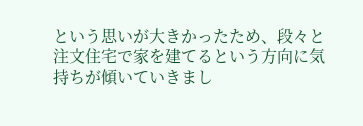という思いが大きかったため、段々と注文住宅で家を建てるという方向に気持ちが傾いていきまし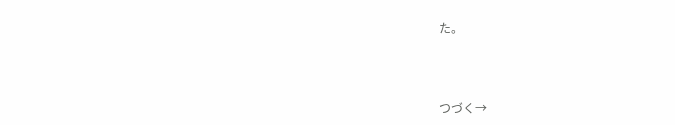た。



つづく→